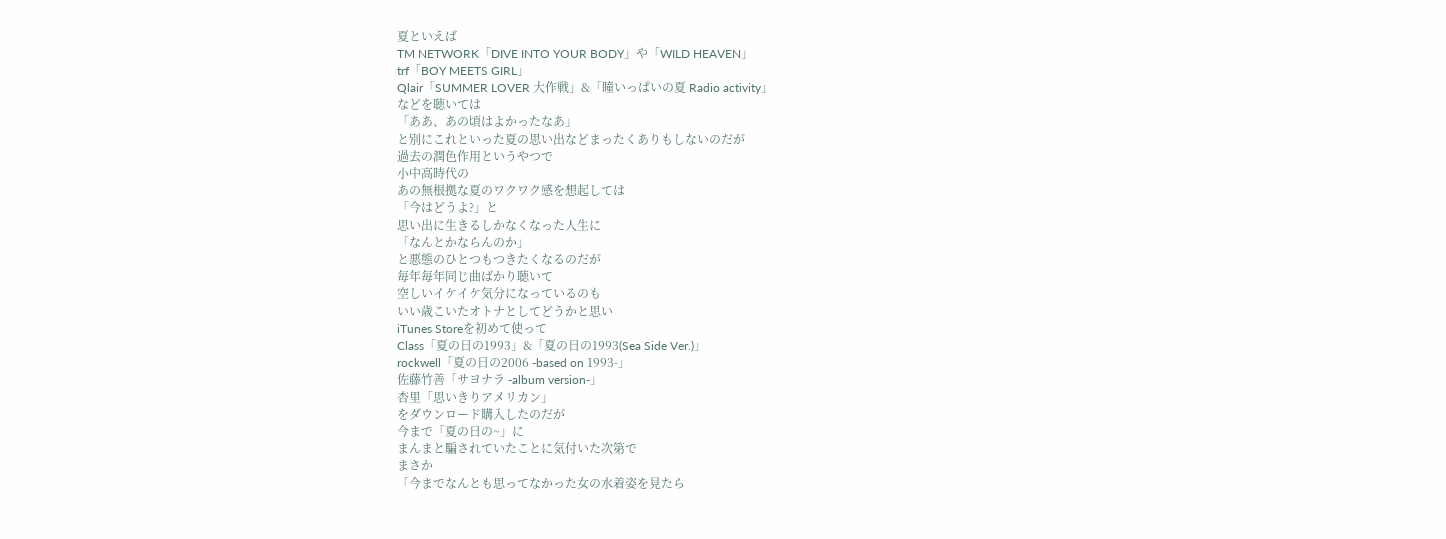夏といえば
TM NETWORK「DIVE INTO YOUR BODY」や「WILD HEAVEN」
trf「BOY MEETS GIRL」
Qlair「SUMMER LOVER 大作戦」&「瞳いっぱいの夏 Radio activity」
などを聴いては
「ああ、あの頃はよかったなあ」
と別にこれといった夏の思い出などまったくありもしないのだが
過去の潤色作用というやつで
小中高時代の
あの無根拠な夏のワクワク感を想起しては
「今はどうよ?」と
思い出に生きるしかなくなった人生に
「なんとかならんのか」
と悪態のひとつもつきたくなるのだが
毎年毎年同じ曲ばかり聴いて
空しいイケイケ気分になっているのも
いい歳こいたオトナとしてどうかと思い
iTunes Storeを初めて使って
Class「夏の日の1993」&「夏の日の1993(Sea Side Ver.)」
rockwell「夏の日の2006 -based on 1993-」
佐藤竹善「サヨナラ -album version-」
杏里「思いきりアメリカン」
をダウンロード購入したのだが
今まで「夏の日の~」に
まんまと騙されていたことに気付いた次第で
まさか
「今までなんとも思ってなかった女の水着姿を見たら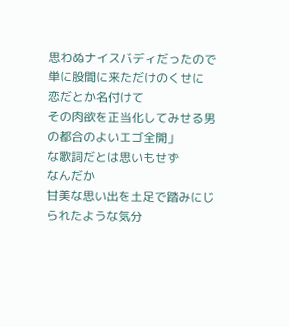思わぬナイスバディだったので
単に股間に来ただけのくせに
恋だとか名付けて
その肉欲を正当化してみせる男の都合のよいエゴ全開」
な歌詞だとは思いもせず
なんだか
甘美な思い出を土足で踏みにじられたような気分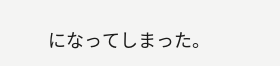になってしまった。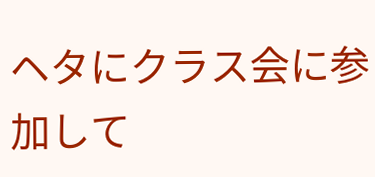ヘタにクラス会に参加して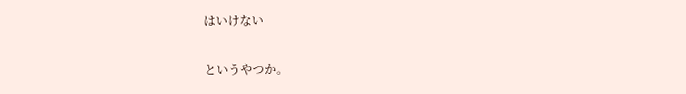はいけない

というやつか。